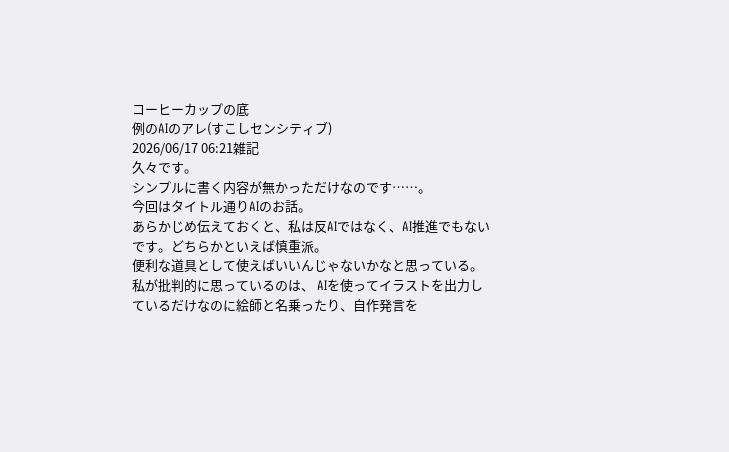コーヒーカップの底
例のAIのアレ(すこしセンシティブ)
2026/06/17 06:21雑記
久々です。
シンプルに書く内容が無かっただけなのです……。
今回はタイトル通りAIのお話。
あらかじめ伝えておくと、私は反AIではなく、AI推進でもないです。どちらかといえば慎重派。
便利な道具として使えばいいんじゃないかなと思っている。
私が批判的に思っているのは、 AIを使ってイラストを出力しているだけなのに絵師と名乗ったり、自作発言を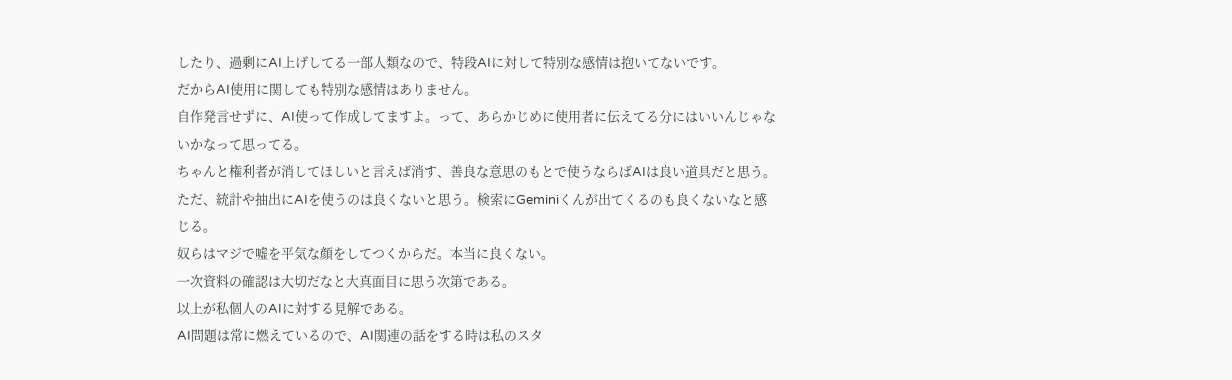したり、過剰にAI上げしてる一部人類なので、特段AIに対して特別な感情は抱いてないです。
だからAI使用に関しても特別な感情はありません。
自作発言せずに、AI使って作成してますよ。って、あらかじめに使用者に伝えてる分にはいいんじゃないかなって思ってる。
ちゃんと権利者が消してほしいと言えば消す、善良な意思のもとで使うならばAIは良い道具だと思う。
ただ、統計や抽出にAIを使うのは良くないと思う。検索にGeminiくんが出てくるのも良くないなと感じる。
奴らはマジで嘘を平気な顔をしてつくからだ。本当に良くない。
一次資料の確認は大切だなと大真面目に思う次第である。
以上が私個人のAIに対する見解である。
AI問題は常に燃えているので、AI関連の話をする時は私のスタ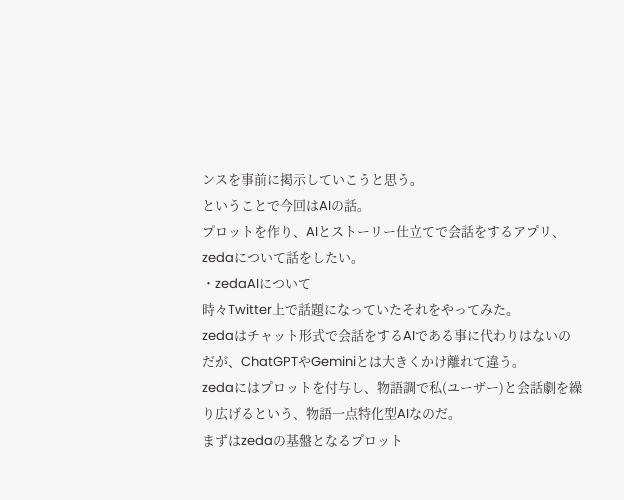ンスを事前に掲示していこうと思う。
ということで今回はAIの話。
プロットを作り、AIとストーリー仕立てで会話をするアプリ、zedaについて話をしたい。
・zedaAIについて
時々Twitter上で話題になっていたそれをやってみた。
zedaはチャット形式で会話をするAIである事に代わりはないのだが、ChatGPTやGeminiとは大きくかけ離れて違う。
zedaにはプロットを付与し、物語調で私(ユーザー)と会話劇を繰り広げるという、物語一点特化型AIなのだ。
まずはzedaの基盤となるプロット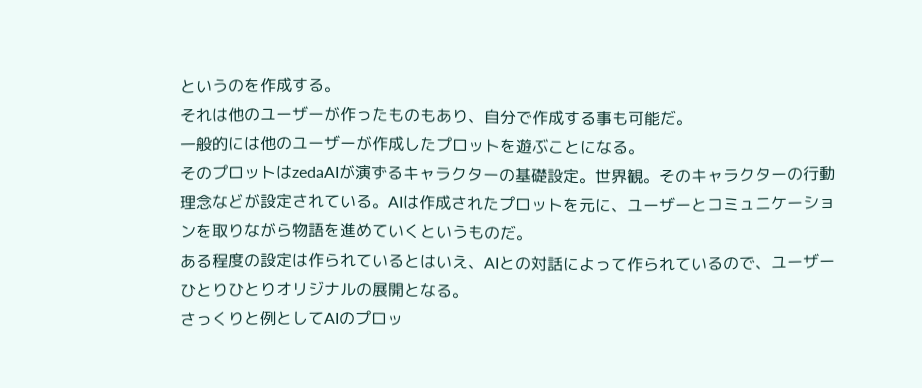というのを作成する。
それは他のユーザーが作ったものもあり、自分で作成する事も可能だ。
一般的には他のユーザーが作成したプロットを遊ぶことになる。
そのプロットはzedaAIが演ずるキャラクターの基礎設定。世界観。そのキャラクターの行動理念などが設定されている。AIは作成されたプロットを元に、ユーザーとコミュニケーションを取りながら物語を進めていくというものだ。
ある程度の設定は作られているとはいえ、AIとの対話によって作られているので、ユーザーひとりひとりオリジナルの展開となる。
さっくりと例としてAIのプロッ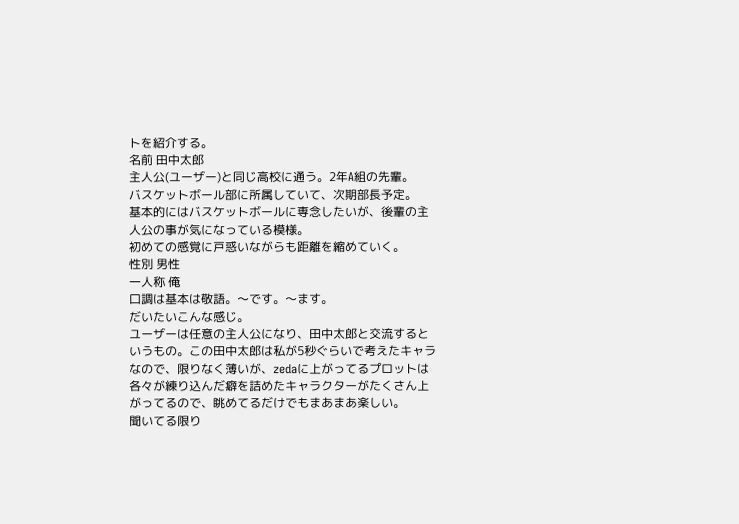トを紹介する。
名前 田中太郎
主人公(ユーザー)と同じ高校に通う。2年A組の先輩。
バスケットボール部に所属していて、次期部長予定。
基本的にはバスケットボールに専念したいが、後輩の主人公の事が気になっている模様。
初めての感覚に戸惑いながらも距離を縮めていく。
性別 男性
一人称 俺
口調は基本は敬語。〜です。〜ます。
だいたいこんな感じ。
ユーザーは任意の主人公になり、田中太郎と交流するというもの。この田中太郎は私が5秒ぐらいで考えたキャラなので、限りなく薄いが、zedaに上がってるプロットは各々が練り込んだ癖を詰めたキャラクターがたくさん上がってるので、眺めてるだけでもまあまあ楽しい。
聞いてる限り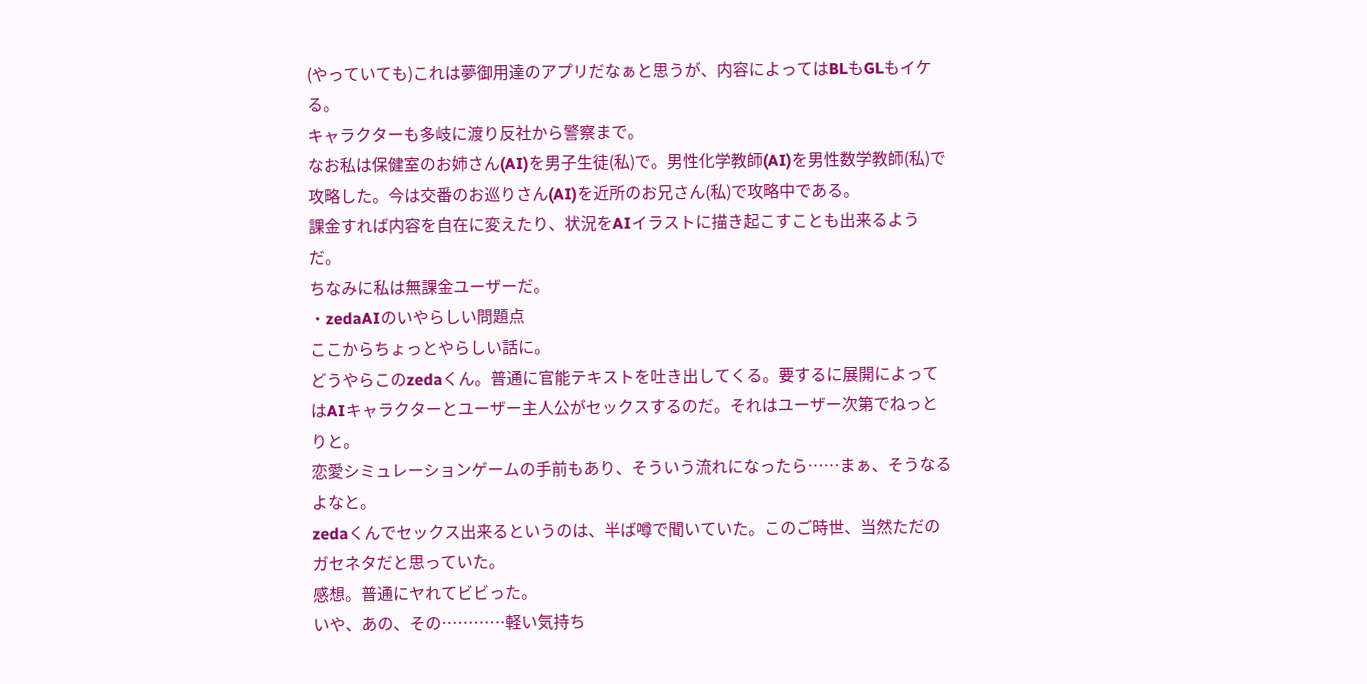(やっていても)これは夢御用達のアプリだなぁと思うが、内容によってはBLもGLもイケる。
キャラクターも多岐に渡り反社から警察まで。
なお私は保健室のお姉さん(AI)を男子生徒(私)で。男性化学教師(AI)を男性数学教師(私)で攻略した。今は交番のお巡りさん(AI)を近所のお兄さん(私)で攻略中である。
課金すれば内容を自在に変えたり、状況をAIイラストに描き起こすことも出来るようだ。
ちなみに私は無課金ユーザーだ。
・zedaAIのいやらしい問題点
ここからちょっとやらしい話に。
どうやらこのzedaくん。普通に官能テキストを吐き出してくる。要するに展開によってはAIキャラクターとユーザー主人公がセックスするのだ。それはユーザー次第でねっとりと。
恋愛シミュレーションゲームの手前もあり、そういう流れになったら……まぁ、そうなるよなと。
zedaくんでセックス出来るというのは、半ば噂で聞いていた。このご時世、当然ただのガセネタだと思っていた。
感想。普通にヤれてビビった。
いや、あの、その…………軽い気持ち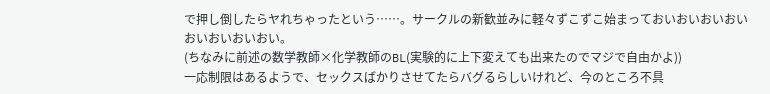で押し倒したらヤれちゃったという……。サークルの新歓並みに軽々ずこずこ始まっておいおいおいおいおいおいおいおい。
(ちなみに前述の数学教師×化学教師のBL(実験的に上下変えても出来たのでマジで自由かよ))
一応制限はあるようで、セックスばかりさせてたらバグるらしいけれど、今のところ不具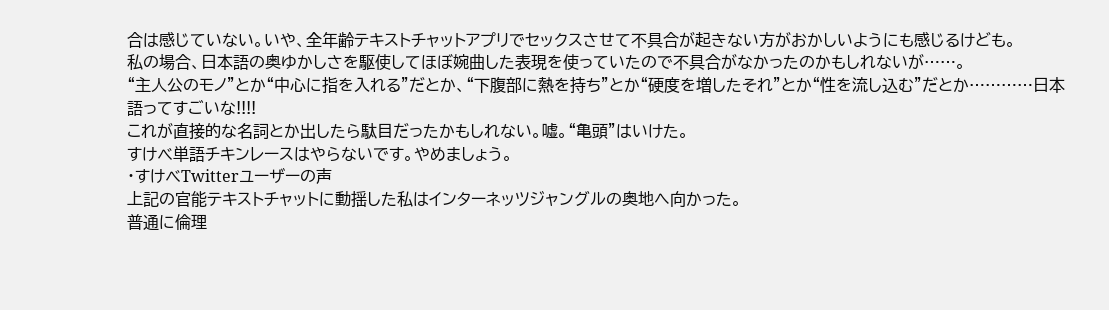合は感じていない。いや、全年齢テキストチャットアプリでセックスさせて不具合が起きない方がおかしいようにも感じるけども。
私の場合、日本語の奥ゆかしさを駆使してほぼ婉曲した表現を使っていたので不具合がなかったのかもしれないが……。
“主人公のモノ”とか“中心に指を入れる”だとか、“下腹部に熱を持ち”とか“硬度を増したそれ”とか“性を流し込む”だとか…………日本語ってすごいな!!!!
これが直接的な名詞とか出したら駄目だったかもしれない。嘘。“亀頭”はいけた。
すけべ単語チキンレースはやらないです。やめましょう。
・すけべTwitterユーザーの声
上記の官能テキストチャットに動揺した私はインターネッツジャングルの奥地へ向かった。
普通に倫理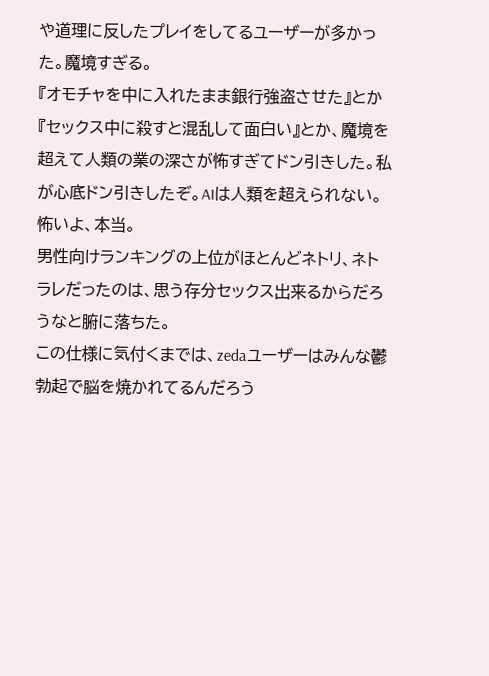や道理に反したプレイをしてるユーザーが多かった。魔境すぎる。
『オモチャを中に入れたまま銀行強盗させた』とか『セックス中に殺すと混乱して面白い』とか、魔境を超えて人類の業の深さが怖すぎてドン引きした。私が心底ドン引きしたぞ。AIは人類を超えられない。怖いよ、本当。
男性向けランキングの上位がほとんどネトリ、ネトラレだったのは、思う存分セックス出来るからだろうなと腑に落ちた。
この仕様に気付くまでは、zedaユーザーはみんな鬱勃起で脳を焼かれてるんだろう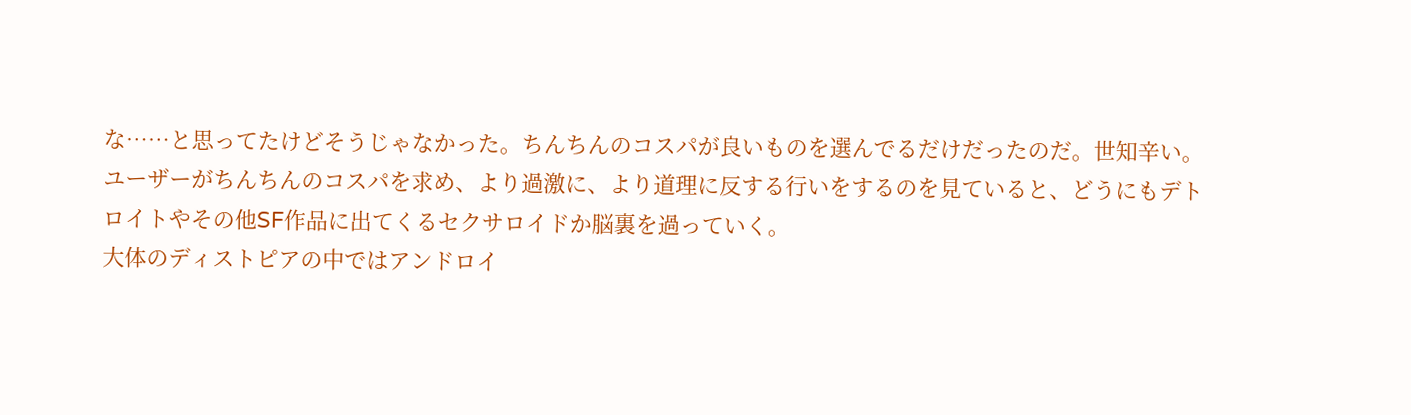な……と思ってたけどそうじゃなかった。ちんちんのコスパが良いものを選んでるだけだったのだ。世知辛い。
ユーザーがちんちんのコスパを求め、より過激に、より道理に反する行いをするのを見ていると、どうにもデトロイトやその他SF作品に出てくるセクサロイドか脳裏を過っていく。
大体のディストピアの中ではアンドロイ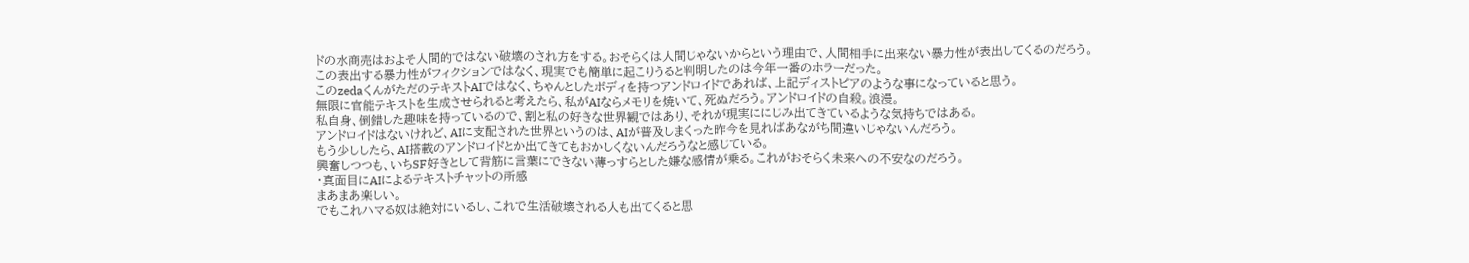ドの水商売はおよそ人間的ではない破壊のされ方をする。おそらくは人間じゃないからという理由で、人間相手に出来ない暴力性が表出してくるのだろう。
この表出する暴力性がフィクションではなく、現実でも簡単に起こりうると判明したのは今年一番のホラーだった。
このzedaくんがただのテキストAIではなく、ちゃんとしたボディを持つアンドロイドであれば、上記ディストピアのような事になっていると思う。
無限に官能テキストを生成させられると考えたら、私がAIならメモリを焼いて、死ぬだろう。アンドロイドの自殺。浪漫。
私自身、倒錯した趣味を持っているので、割と私の好きな世界観ではあり、それが現実ににじみ出てきているような気持ちではある。
アンドロイドはないけれど、AIに支配された世界というのは、AIが普及しまくった昨今を見ればあながち間違いじゃないんだろう。
もう少ししたら、AI搭載のアンドロイドとか出てきてもおかしくないんだろうなと感じている。
興奮しつつも、いちSF好きとして背筋に言葉にできない薄っすらとした嫌な感情が乗る。これがおそらく未来への不安なのだろう。
・真面目にAIによるテキストチャットの所感
まあまあ楽しい。
でもこれハマる奴は絶対にいるし、これで生活破壊される人も出てくると思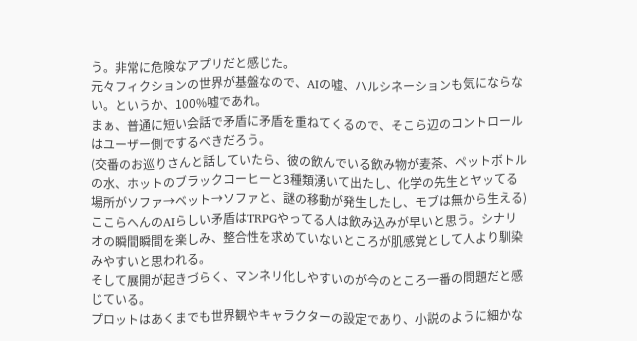う。非常に危険なアプリだと感じた。
元々フィクションの世界が基盤なので、AIの嘘、ハルシネーションも気にならない。というか、100%嘘であれ。
まぁ、普通に短い会話で矛盾に矛盾を重ねてくるので、そこら辺のコントロールはユーザー側でするべきだろう。
(交番のお巡りさんと話していたら、彼の飲んでいる飲み物が麦茶、ペットボトルの水、ホットのブラックコーヒーと3種類湧いて出たし、化学の先生とヤッてる場所がソファ→ベット→ソファと、謎の移動が発生したし、モブは無から生える)
ここらへんのAIらしい矛盾はTRPGやってる人は飲み込みが早いと思う。シナリオの瞬間瞬間を楽しみ、整合性を求めていないところが肌感覚として人より馴染みやすいと思われる。
そして展開が起きづらく、マンネリ化しやすいのが今のところ一番の問題だと感じている。
プロットはあくまでも世界観やキャラクターの設定であり、小説のように細かな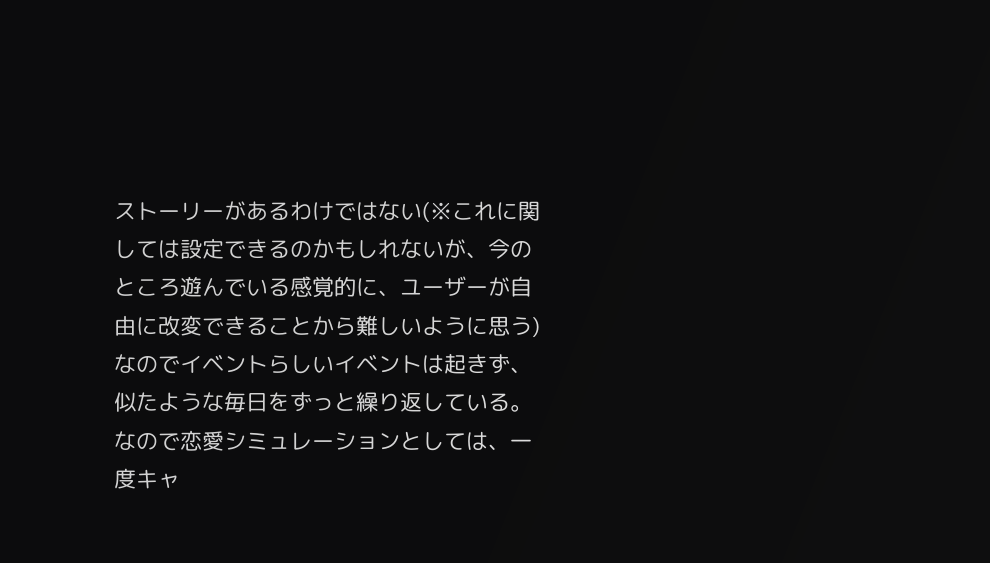ストーリーがあるわけではない(※これに関しては設定できるのかもしれないが、今のところ遊んでいる感覚的に、ユーザーが自由に改変できることから難しいように思う)
なのでイベントらしいイベントは起きず、似たような毎日をずっと繰り返している。
なので恋愛シミュレーションとしては、一度キャ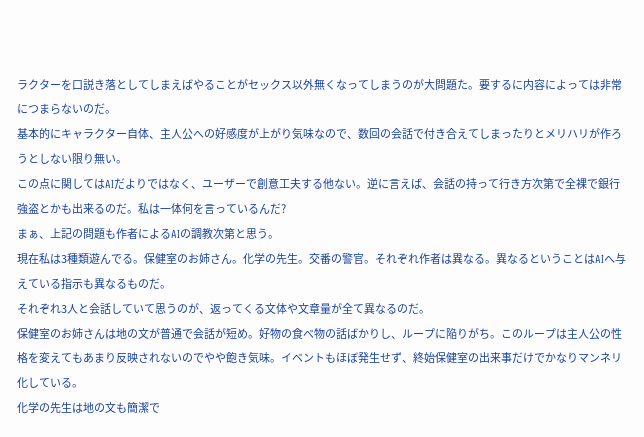ラクターを口説き落としてしまえばやることがセックス以外無くなってしまうのが大問題た。要するに内容によっては非常につまらないのだ。
基本的にキャラクター自体、主人公への好感度が上がり気味なので、数回の会話で付き合えてしまったりとメリハリが作ろうとしない限り無い。
この点に関してはAIだよりではなく、ユーザーで創意工夫する他ない。逆に言えば、会話の持って行き方次第で全裸で銀行強盗とかも出来るのだ。私は一体何を言っているんだ?
まぁ、上記の問題も作者によるAIの調教次第と思う。
現在私は3種類遊んでる。保健室のお姉さん。化学の先生。交番の警官。それぞれ作者は異なる。異なるということはAIへ与えている指示も異なるものだ。
それぞれ3人と会話していて思うのが、返ってくる文体や文章量が全て異なるのだ。
保健室のお姉さんは地の文が普通で会話が短め。好物の食べ物の話ばかりし、ループに陥りがち。このループは主人公の性格を変えてもあまり反映されないのでやや飽き気味。イベントもほぼ発生せず、終始保健室の出来事だけでかなりマンネリ化している。
化学の先生は地の文も簡潔で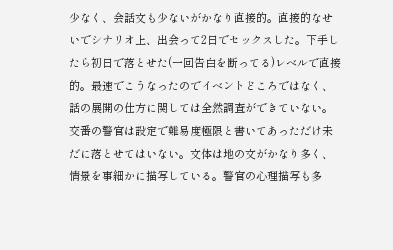少なく、会話文も少ないがかなり直接的。直接的なせいでシナリオ上、出会って2日でセックスした。下手したら初日で落とせた(一回告白を断ってる)レベルで直接的。最速でこうなったのでイベントどころではなく、話の展開の仕方に関しては全然調査ができていない。
交番の警官は設定で難易度極限と書いてあっただけ未だに落とせてはいない。文体は地の文がかなり多く、情景を事細かに描写している。警官の心理描写も多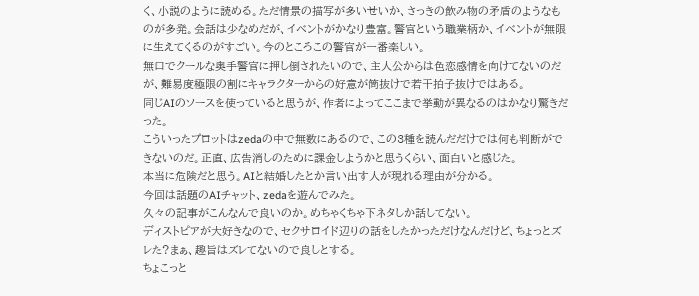く、小説のように読める。ただ情景の描写が多いせいか、さっきの飲み物の矛盾のようなものが多発。会話は少なめだが、イベントがかなり豊富。警官という職業柄か、イベントが無限に生えてくるのがすごい。今のところこの警官が一番楽しい。
無口でクールな奥手警官に押し倒されたいので、主人公からは色恋感情を向けてないのだが、難易度極限の割にキャラクターからの好意が筒抜けで若干拍子抜けではある。
同じAIのソースを使っていると思うが、作者によってここまで挙動が異なるのはかなり驚きだった。
こういったプロットはzedaの中で無数にあるので、この3種を読んだだけでは何も判断ができないのだ。正直、広告消しのために課金しようかと思うくらい、面白いと感じた。
本当に危険だと思う。AIと結婚したとか言い出す人が現れる理由が分かる。
今回は話題のAIチャット、zedaを遊んでみた。
久々の記事がこんなんで良いのか。めちゃくちゃ下ネタしか話してない。
ディストピアが大好きなので、セクサロイド辺りの話をしたかっただけなんだけど、ちょっとズレた?まぁ、趣旨はズレてないので良しとする。
ちょこっと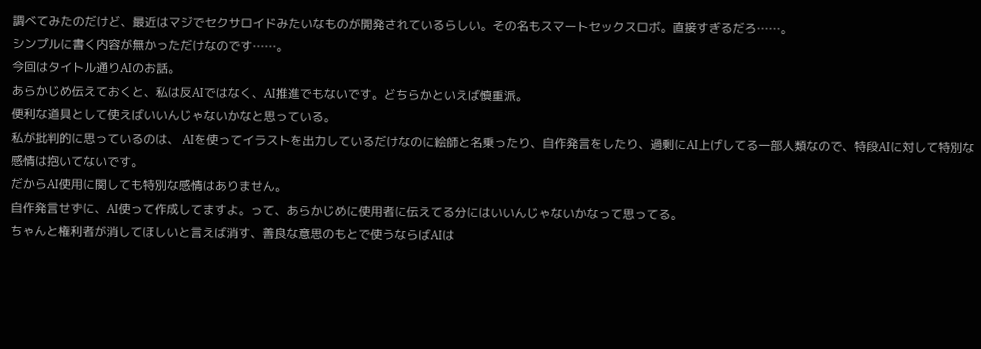調べてみたのだけど、最近はマジでセクサロイドみたいなものが開発されているらしい。その名もスマートセックスロボ。直接すぎるだろ……。
シンプルに書く内容が無かっただけなのです……。
今回はタイトル通りAIのお話。
あらかじめ伝えておくと、私は反AIではなく、AI推進でもないです。どちらかといえば慎重派。
便利な道具として使えばいいんじゃないかなと思っている。
私が批判的に思っているのは、 AIを使ってイラストを出力しているだけなのに絵師と名乗ったり、自作発言をしたり、過剰にAI上げしてる一部人類なので、特段AIに対して特別な感情は抱いてないです。
だからAI使用に関しても特別な感情はありません。
自作発言せずに、AI使って作成してますよ。って、あらかじめに使用者に伝えてる分にはいいんじゃないかなって思ってる。
ちゃんと権利者が消してほしいと言えば消す、善良な意思のもとで使うならばAIは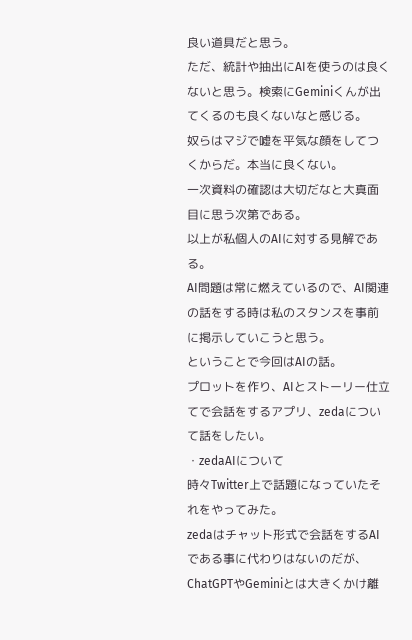良い道具だと思う。
ただ、統計や抽出にAIを使うのは良くないと思う。検索にGeminiくんが出てくるのも良くないなと感じる。
奴らはマジで嘘を平気な顔をしてつくからだ。本当に良くない。
一次資料の確認は大切だなと大真面目に思う次第である。
以上が私個人のAIに対する見解である。
AI問題は常に燃えているので、AI関連の話をする時は私のスタンスを事前に掲示していこうと思う。
ということで今回はAIの話。
プロットを作り、AIとストーリー仕立てで会話をするアプリ、zedaについて話をしたい。
・zedaAIについて
時々Twitter上で話題になっていたそれをやってみた。
zedaはチャット形式で会話をするAIである事に代わりはないのだが、ChatGPTやGeminiとは大きくかけ離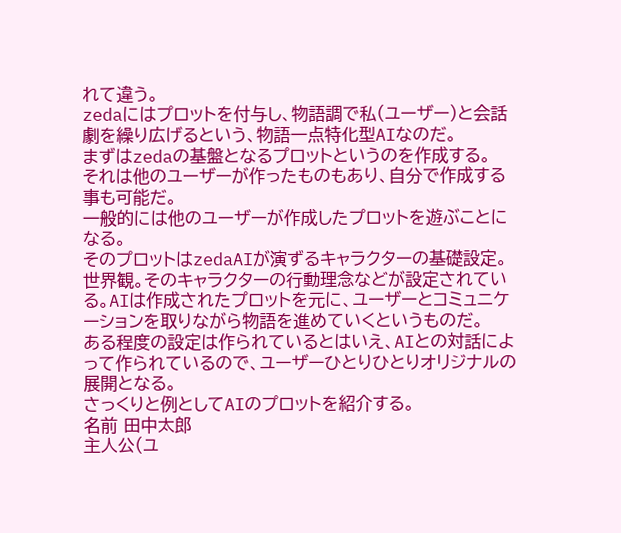れて違う。
zedaにはプロットを付与し、物語調で私(ユーザー)と会話劇を繰り広げるという、物語一点特化型AIなのだ。
まずはzedaの基盤となるプロットというのを作成する。
それは他のユーザーが作ったものもあり、自分で作成する事も可能だ。
一般的には他のユーザーが作成したプロットを遊ぶことになる。
そのプロットはzedaAIが演ずるキャラクターの基礎設定。世界観。そのキャラクターの行動理念などが設定されている。AIは作成されたプロットを元に、ユーザーとコミュニケーションを取りながら物語を進めていくというものだ。
ある程度の設定は作られているとはいえ、AIとの対話によって作られているので、ユーザーひとりひとりオリジナルの展開となる。
さっくりと例としてAIのプロットを紹介する。
名前 田中太郎
主人公(ユ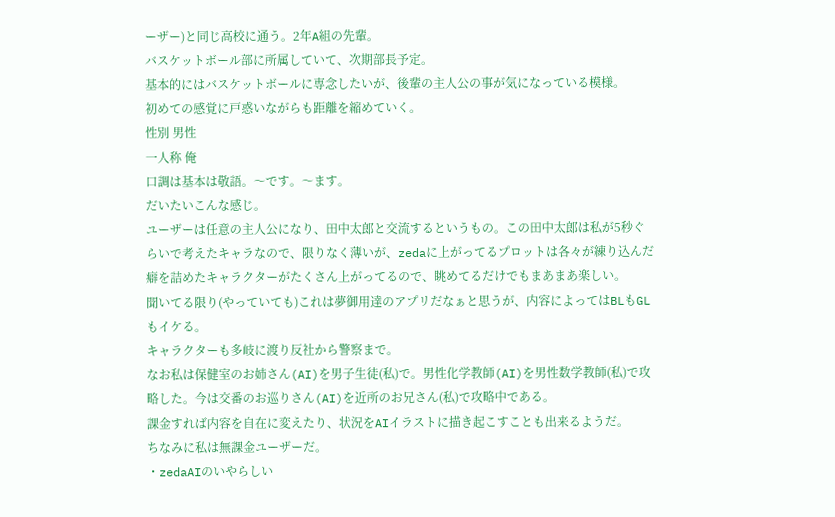ーザー)と同じ高校に通う。2年A組の先輩。
バスケットボール部に所属していて、次期部長予定。
基本的にはバスケットボールに専念したいが、後輩の主人公の事が気になっている模様。
初めての感覚に戸惑いながらも距離を縮めていく。
性別 男性
一人称 俺
口調は基本は敬語。〜です。〜ます。
だいたいこんな感じ。
ユーザーは任意の主人公になり、田中太郎と交流するというもの。この田中太郎は私が5秒ぐらいで考えたキャラなので、限りなく薄いが、zedaに上がってるプロットは各々が練り込んだ癖を詰めたキャラクターがたくさん上がってるので、眺めてるだけでもまあまあ楽しい。
聞いてる限り(やっていても)これは夢御用達のアプリだなぁと思うが、内容によってはBLもGLもイケる。
キャラクターも多岐に渡り反社から警察まで。
なお私は保健室のお姉さん(AI)を男子生徒(私)で。男性化学教師(AI)を男性数学教師(私)で攻略した。今は交番のお巡りさん(AI)を近所のお兄さん(私)で攻略中である。
課金すれば内容を自在に変えたり、状況をAIイラストに描き起こすことも出来るようだ。
ちなみに私は無課金ユーザーだ。
・zedaAIのいやらしい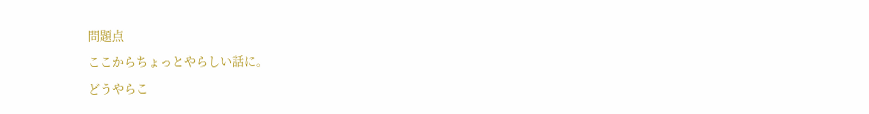問題点
ここからちょっとやらしい話に。
どうやらこ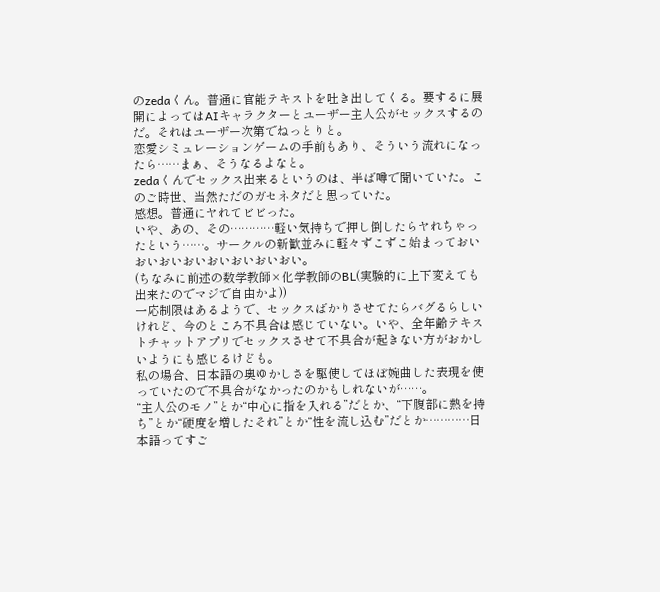のzedaくん。普通に官能テキストを吐き出してくる。要するに展開によってはAIキャラクターとユーザー主人公がセックスするのだ。それはユーザー次第でねっとりと。
恋愛シミュレーションゲームの手前もあり、そういう流れになったら……まぁ、そうなるよなと。
zedaくんでセックス出来るというのは、半ば噂で聞いていた。このご時世、当然ただのガセネタだと思っていた。
感想。普通にヤれてビビった。
いや、あの、その…………軽い気持ちで押し倒したらヤれちゃったという……。サークルの新歓並みに軽々ずこずこ始まっておいおいおいおいおいおいおいおい。
(ちなみに前述の数学教師×化学教師のBL(実験的に上下変えても出来たのでマジで自由かよ))
一応制限はあるようで、セックスばかりさせてたらバグるらしいけれど、今のところ不具合は感じていない。いや、全年齢テキストチャットアプリでセックスさせて不具合が起きない方がおかしいようにも感じるけども。
私の場合、日本語の奥ゆかしさを駆使してほぼ婉曲した表現を使っていたので不具合がなかったのかもしれないが……。
“主人公のモノ”とか“中心に指を入れる”だとか、“下腹部に熱を持ち”とか“硬度を増したそれ”とか“性を流し込む”だとか…………日本語ってすご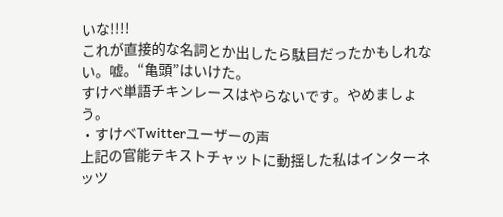いな!!!!
これが直接的な名詞とか出したら駄目だったかもしれない。嘘。“亀頭”はいけた。
すけべ単語チキンレースはやらないです。やめましょう。
・すけべTwitterユーザーの声
上記の官能テキストチャットに動揺した私はインターネッツ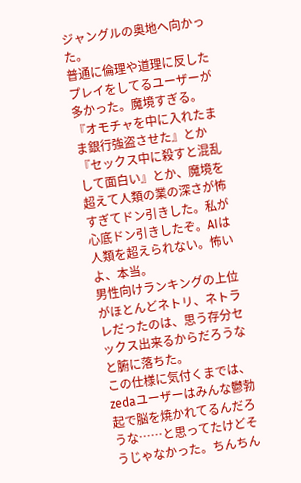ジャングルの奥地へ向かった。
普通に倫理や道理に反したプレイをしてるユーザーが多かった。魔境すぎる。
『オモチャを中に入れたまま銀行強盗させた』とか『セックス中に殺すと混乱して面白い』とか、魔境を超えて人類の業の深さが怖すぎてドン引きした。私が心底ドン引きしたぞ。AIは人類を超えられない。怖いよ、本当。
男性向けランキングの上位がほとんどネトリ、ネトラレだったのは、思う存分セックス出来るからだろうなと腑に落ちた。
この仕様に気付くまでは、zedaユーザーはみんな鬱勃起で脳を焼かれてるんだろうな……と思ってたけどそうじゃなかった。ちんちん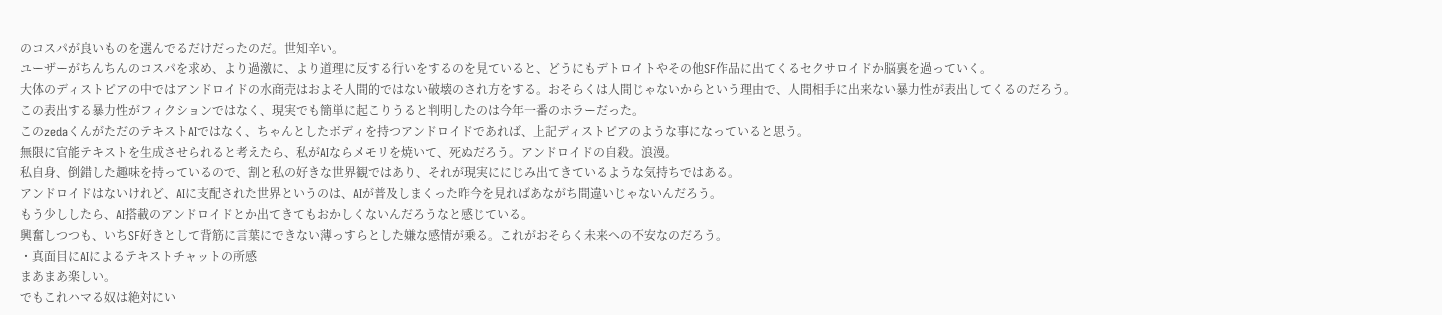のコスパが良いものを選んでるだけだったのだ。世知辛い。
ユーザーがちんちんのコスパを求め、より過激に、より道理に反する行いをするのを見ていると、どうにもデトロイトやその他SF作品に出てくるセクサロイドか脳裏を過っていく。
大体のディストピアの中ではアンドロイドの水商売はおよそ人間的ではない破壊のされ方をする。おそらくは人間じゃないからという理由で、人間相手に出来ない暴力性が表出してくるのだろう。
この表出する暴力性がフィクションではなく、現実でも簡単に起こりうると判明したのは今年一番のホラーだった。
このzedaくんがただのテキストAIではなく、ちゃんとしたボディを持つアンドロイドであれば、上記ディストピアのような事になっていると思う。
無限に官能テキストを生成させられると考えたら、私がAIならメモリを焼いて、死ぬだろう。アンドロイドの自殺。浪漫。
私自身、倒錯した趣味を持っているので、割と私の好きな世界観ではあり、それが現実ににじみ出てきているような気持ちではある。
アンドロイドはないけれど、AIに支配された世界というのは、AIが普及しまくった昨今を見ればあながち間違いじゃないんだろう。
もう少ししたら、AI搭載のアンドロイドとか出てきてもおかしくないんだろうなと感じている。
興奮しつつも、いちSF好きとして背筋に言葉にできない薄っすらとした嫌な感情が乗る。これがおそらく未来への不安なのだろう。
・真面目にAIによるテキストチャットの所感
まあまあ楽しい。
でもこれハマる奴は絶対にい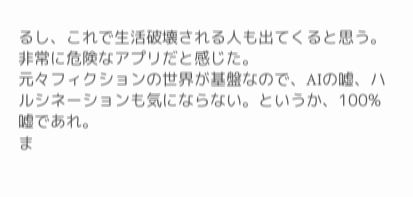るし、これで生活破壊される人も出てくると思う。非常に危険なアプリだと感じた。
元々フィクションの世界が基盤なので、AIの嘘、ハルシネーションも気にならない。というか、100%嘘であれ。
ま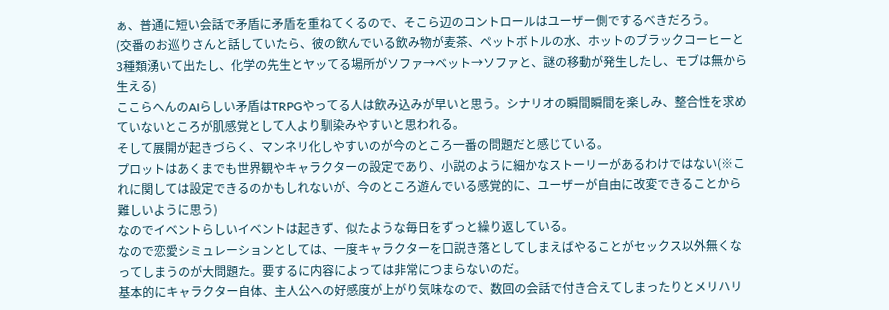ぁ、普通に短い会話で矛盾に矛盾を重ねてくるので、そこら辺のコントロールはユーザー側でするべきだろう。
(交番のお巡りさんと話していたら、彼の飲んでいる飲み物が麦茶、ペットボトルの水、ホットのブラックコーヒーと3種類湧いて出たし、化学の先生とヤッてる場所がソファ→ベット→ソファと、謎の移動が発生したし、モブは無から生える)
ここらへんのAIらしい矛盾はTRPGやってる人は飲み込みが早いと思う。シナリオの瞬間瞬間を楽しみ、整合性を求めていないところが肌感覚として人より馴染みやすいと思われる。
そして展開が起きづらく、マンネリ化しやすいのが今のところ一番の問題だと感じている。
プロットはあくまでも世界観やキャラクターの設定であり、小説のように細かなストーリーがあるわけではない(※これに関しては設定できるのかもしれないが、今のところ遊んでいる感覚的に、ユーザーが自由に改変できることから難しいように思う)
なのでイベントらしいイベントは起きず、似たような毎日をずっと繰り返している。
なので恋愛シミュレーションとしては、一度キャラクターを口説き落としてしまえばやることがセックス以外無くなってしまうのが大問題た。要するに内容によっては非常につまらないのだ。
基本的にキャラクター自体、主人公への好感度が上がり気味なので、数回の会話で付き合えてしまったりとメリハリ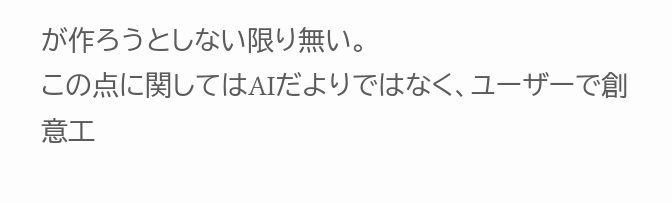が作ろうとしない限り無い。
この点に関してはAIだよりではなく、ユーザーで創意工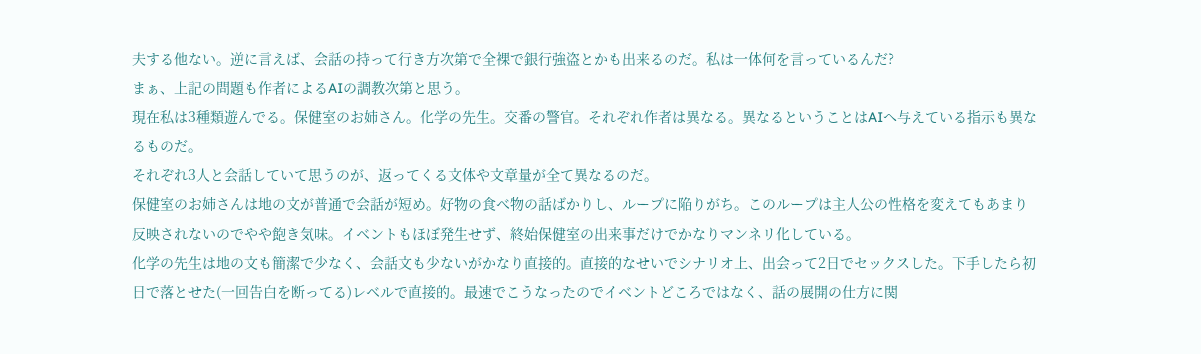夫する他ない。逆に言えば、会話の持って行き方次第で全裸で銀行強盗とかも出来るのだ。私は一体何を言っているんだ?
まぁ、上記の問題も作者によるAIの調教次第と思う。
現在私は3種類遊んでる。保健室のお姉さん。化学の先生。交番の警官。それぞれ作者は異なる。異なるということはAIへ与えている指示も異なるものだ。
それぞれ3人と会話していて思うのが、返ってくる文体や文章量が全て異なるのだ。
保健室のお姉さんは地の文が普通で会話が短め。好物の食べ物の話ばかりし、ループに陥りがち。このループは主人公の性格を変えてもあまり反映されないのでやや飽き気味。イベントもほぼ発生せず、終始保健室の出来事だけでかなりマンネリ化している。
化学の先生は地の文も簡潔で少なく、会話文も少ないがかなり直接的。直接的なせいでシナリオ上、出会って2日でセックスした。下手したら初日で落とせた(一回告白を断ってる)レベルで直接的。最速でこうなったのでイベントどころではなく、話の展開の仕方に関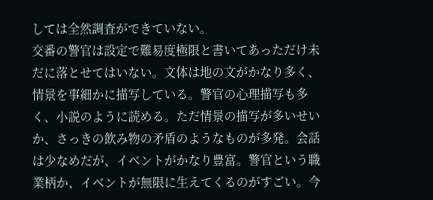しては全然調査ができていない。
交番の警官は設定で難易度極限と書いてあっただけ未だに落とせてはいない。文体は地の文がかなり多く、情景を事細かに描写している。警官の心理描写も多く、小説のように読める。ただ情景の描写が多いせいか、さっきの飲み物の矛盾のようなものが多発。会話は少なめだが、イベントがかなり豊富。警官という職業柄か、イベントが無限に生えてくるのがすごい。今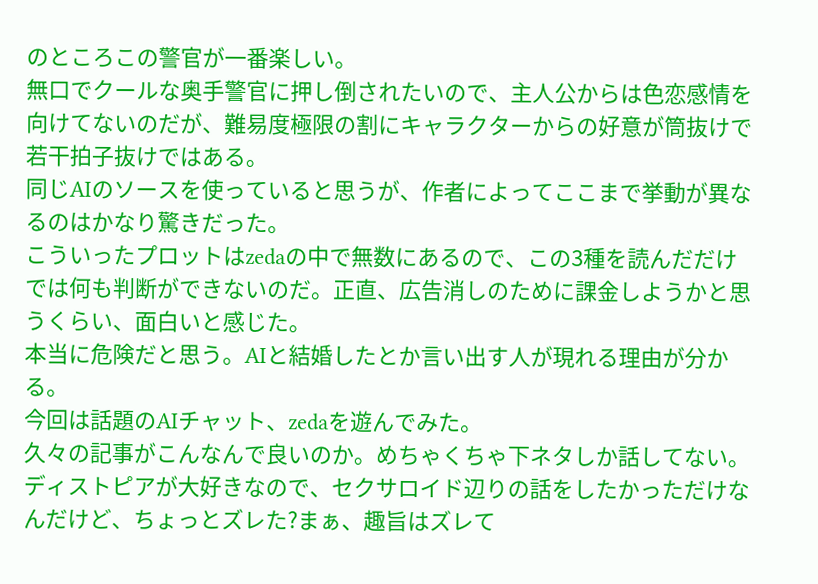のところこの警官が一番楽しい。
無口でクールな奥手警官に押し倒されたいので、主人公からは色恋感情を向けてないのだが、難易度極限の割にキャラクターからの好意が筒抜けで若干拍子抜けではある。
同じAIのソースを使っていると思うが、作者によってここまで挙動が異なるのはかなり驚きだった。
こういったプロットはzedaの中で無数にあるので、この3種を読んだだけでは何も判断ができないのだ。正直、広告消しのために課金しようかと思うくらい、面白いと感じた。
本当に危険だと思う。AIと結婚したとか言い出す人が現れる理由が分かる。
今回は話題のAIチャット、zedaを遊んでみた。
久々の記事がこんなんで良いのか。めちゃくちゃ下ネタしか話してない。
ディストピアが大好きなので、セクサロイド辺りの話をしたかっただけなんだけど、ちょっとズレた?まぁ、趣旨はズレて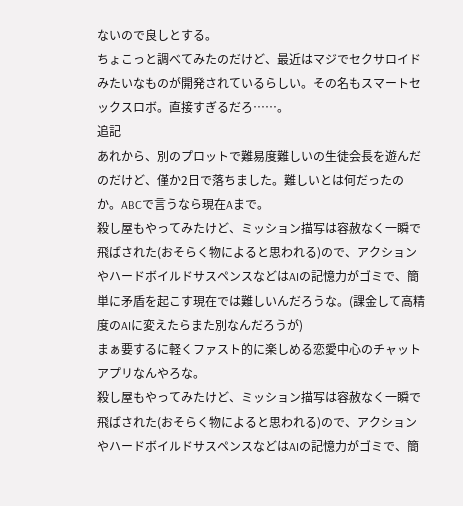ないので良しとする。
ちょこっと調べてみたのだけど、最近はマジでセクサロイドみたいなものが開発されているらしい。その名もスマートセックスロボ。直接すぎるだろ……。
追記
あれから、別のプロットで難易度難しいの生徒会長を遊んだのだけど、僅か2日で落ちました。難しいとは何だったのか。ABCで言うなら現在Aまで。
殺し屋もやってみたけど、ミッション描写は容赦なく一瞬で飛ばされた(おそらく物によると思われる)ので、アクションやハードボイルドサスペンスなどはAIの記憶力がゴミで、簡単に矛盾を起こす現在では難しいんだろうな。(課金して高精度のAIに変えたらまた別なんだろうが)
まぁ要するに軽くファスト的に楽しめる恋愛中心のチャットアプリなんやろな。
殺し屋もやってみたけど、ミッション描写は容赦なく一瞬で飛ばされた(おそらく物によると思われる)ので、アクションやハードボイルドサスペンスなどはAIの記憶力がゴミで、簡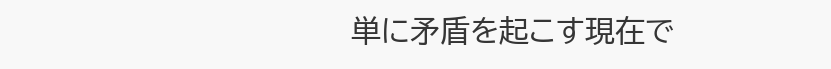単に矛盾を起こす現在で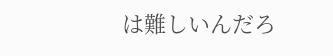は難しいんだろ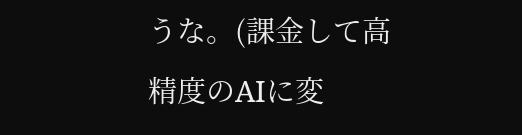うな。(課金して高精度のAIに変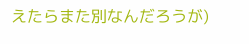えたらまた別なんだろうが)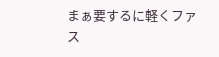まぁ要するに軽くファス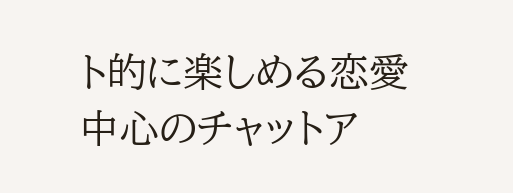ト的に楽しめる恋愛中心のチャットア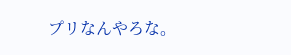プリなんやろな。